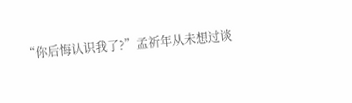“你后悔认识我了?”孟祈年从未想过谈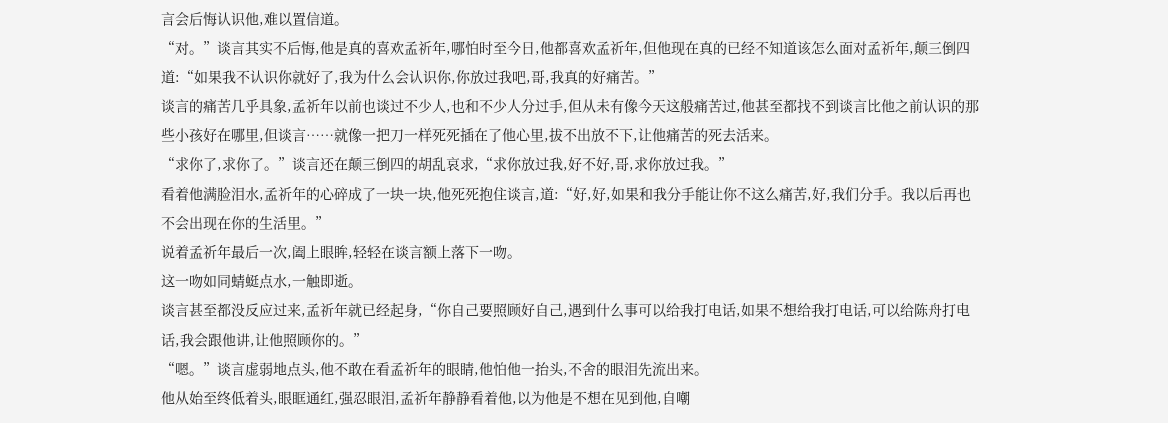言会后悔认识他,难以置信道。
“对。”谈言其实不后悔,他是真的喜欢孟祈年,哪怕时至今日,他都喜欢孟祈年,但他现在真的已经不知道该怎么面对孟祈年,颠三倒四道:“如果我不认识你就好了,我为什么会认识你,你放过我吧,哥,我真的好痛苦。”
谈言的痛苦几乎具象,孟祈年以前也谈过不少人,也和不少人分过手,但从未有像今天这般痛苦过,他甚至都找不到谈言比他之前认识的那些小孩好在哪里,但谈言……就像一把刀一样死死插在了他心里,拔不出放不下,让他痛苦的死去活来。
“求你了,求你了。”谈言还在颠三倒四的胡乱哀求,“求你放过我,好不好,哥,求你放过我。”
看着他满脸泪水,孟祈年的心碎成了一块一块,他死死抱住谈言,道:“好,好,如果和我分手能让你不这么痛苦,好,我们分手。我以后再也不会出现在你的生活里。”
说着孟祈年最后一次,阖上眼眸,轻轻在谈言额上落下一吻。
这一吻如同蜻蜓点水,一触即逝。
谈言甚至都没反应过来,孟祈年就已经起身,“你自己要照顾好自己,遇到什么事可以给我打电话,如果不想给我打电话,可以给陈舟打电话,我会跟他讲,让他照顾你的。”
“嗯。”谈言虚弱地点头,他不敢在看孟祈年的眼睛,他怕他一抬头,不舍的眼泪先流出来。
他从始至终低着头,眼眶通红,强忍眼泪,孟祈年静静看着他,以为他是不想在见到他,自嘲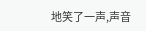地笑了一声,声音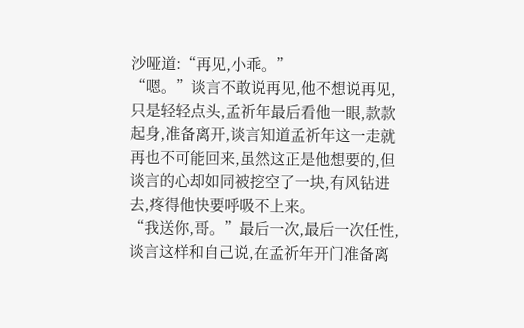沙哑道:“再见,小乖。”
“嗯。”谈言不敢说再见,他不想说再见,只是轻轻点头,孟祈年最后看他一眼,款款起身,准备离开,谈言知道孟祈年这一走就再也不可能回来,虽然这正是他想要的,但谈言的心却如同被挖空了一块,有风钻进去,疼得他快要呼吸不上来。
“我送你,哥。”最后一次,最后一次任性,谈言这样和自己说,在孟祈年开门准备离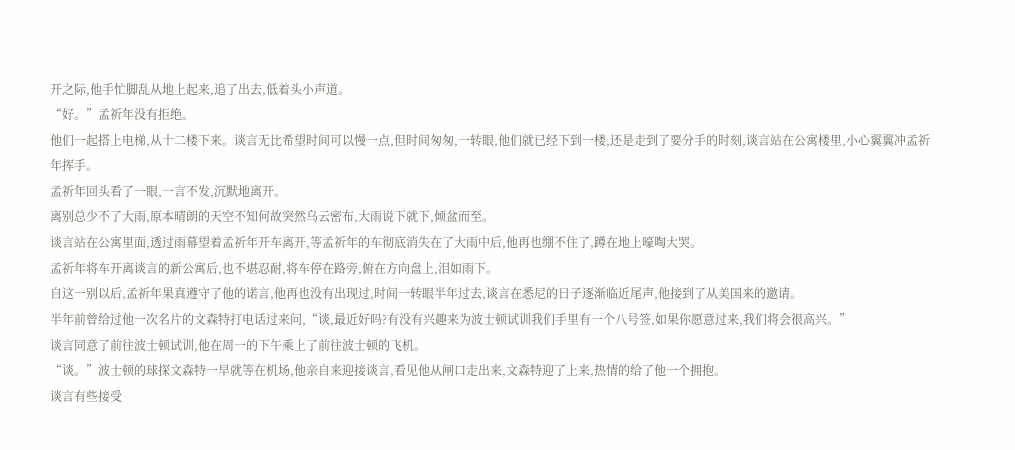开之际,他手忙脚乱从地上起来,追了出去,低着头小声道。
“好。”孟祈年没有拒绝。
他们一起搭上电梯,从十二楼下来。谈言无比希望时间可以慢一点,但时间匆匆,一转眼,他们就已经下到一楼,还是走到了要分手的时刻,谈言站在公寓楼里,小心翼翼冲孟祈年挥手。
孟祈年回头看了一眼,一言不发,沉默地离开。
离别总少不了大雨,原本晴朗的天空不知何故突然乌云密布,大雨说下就下,倾盆而至。
谈言站在公寓里面,透过雨幕望着孟祈年开车离开,等孟祈年的车彻底消失在了大雨中后,他再也绷不住了,蹲在地上嚎啕大哭。
孟祈年将车开离谈言的新公寓后,也不堪忍耐,将车停在路旁,俯在方向盘上,泪如雨下。
自这一别以后,孟祈年果真遵守了他的诺言,他再也没有出现过,时间一转眼半年过去,谈言在悉尼的日子逐渐临近尾声,他接到了从美国来的邀请。
半年前曾给过他一次名片的文森特打电话过来问,“谈,最近好吗?有没有兴趣来为波士顿试训我们手里有一个八号签,如果你愿意过来,我们将会很高兴。”
谈言同意了前往波士顿试训,他在周一的下午乘上了前往波士顿的飞机。
“谈。”波士顿的球探文森特一早就等在机场,他亲自来迎接谈言,看见他从闸口走出来,文森特迎了上来,热情的给了他一个拥抱。
谈言有些接受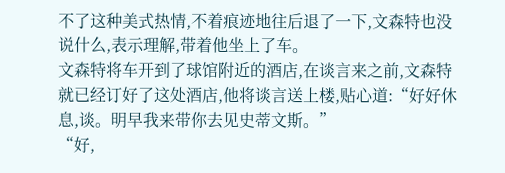不了这种美式热情,不着痕迹地往后退了一下,文森特也没说什么,表示理解,带着他坐上了车。
文森特将车开到了球馆附近的酒店,在谈言来之前,文森特就已经订好了这处酒店,他将谈言送上楼,贴心道:“好好休息,谈。明早我来带你去见史蒂文斯。”
“好,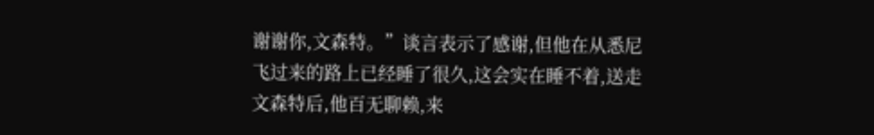谢谢你,文森特。”谈言表示了感谢,但他在从悉尼飞过来的路上已经睡了很久,这会实在睡不着,送走文森特后,他百无聊赖,来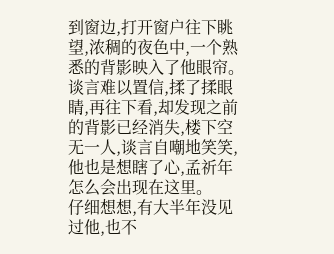到窗边,打开窗户往下眺望,浓稠的夜色中,一个熟悉的背影映入了他眼帘。
谈言难以置信,揉了揉眼睛,再往下看,却发现之前的背影已经消失,楼下空无一人,谈言自嘲地笑笑,他也是想瞎了心,孟祈年怎么会出现在这里。
仔细想想,有大半年没见过他,也不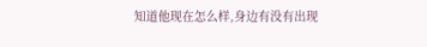知道他现在怎么样,身边有没有出现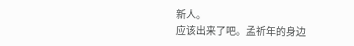新人。
应该出来了吧。孟祈年的身边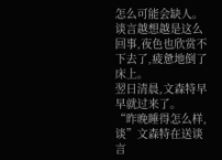怎么可能会缺人。
谈言越想越是这么回事,夜色也欣赏不下去了,疲惫地倒了床上。
翌日清晨,文森特早早就过来了。
“昨晚睡得怎么样,谈”文森特在送谈言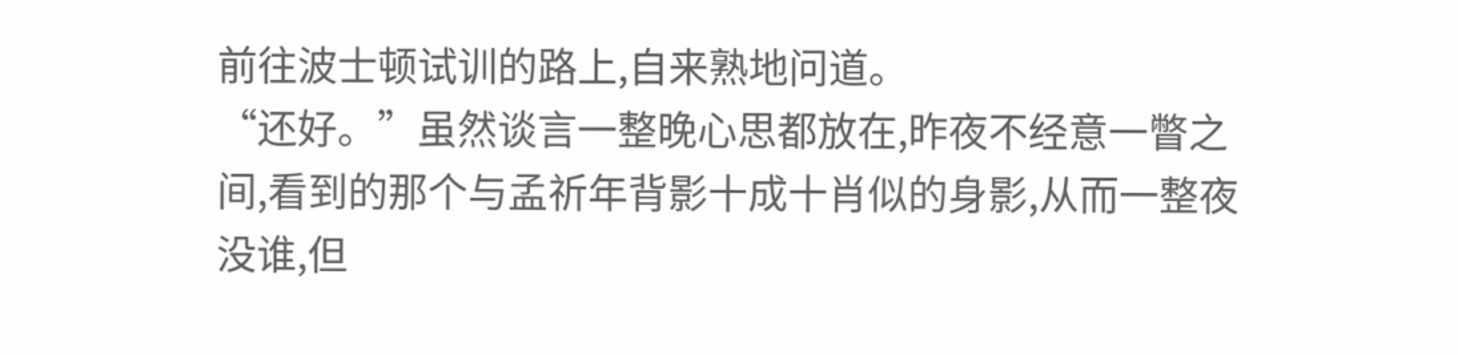前往波士顿试训的路上,自来熟地问道。
“还好。”虽然谈言一整晚心思都放在,昨夜不经意一瞥之间,看到的那个与孟祈年背影十成十肖似的身影,从而一整夜没谁,但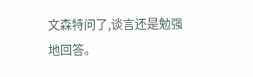文森特问了,谈言还是勉强地回答。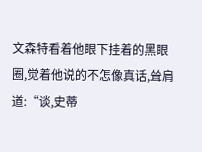文森特看着他眼下挂着的黑眼圈,觉着他说的不怎像真话,耸肩道:“谈,史蒂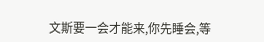文斯要一会才能来,你先睡会,等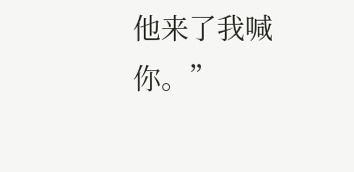他来了我喊你。”